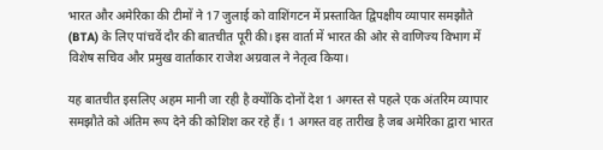भारत और अमेरिका की टीमों ने 17 जुलाई को वाशिंगटन में प्रस्तावित द्विपक्षीय व्यापार समझौते (BTA) के लिए पांचवें दौर की बातचीत पूरी की। इस वार्ता में भारत की ओर से वाणिज्य विभाग में विशेष सचिव और प्रमुख वार्ताकार राजेश अग्रवाल ने नेतृत्व किया।

यह बातचीत इसलिए अहम मानी जा रही है क्योंकि दोनों देश 1 अगस्त से पहले एक अंतरिम व्यापार समझौते को अंतिम रूप देने की कोशिश कर रहे हैं। 1 अगस्त वह तारीख है जब अमेरिका द्वारा भारत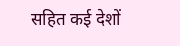सहित कई देशों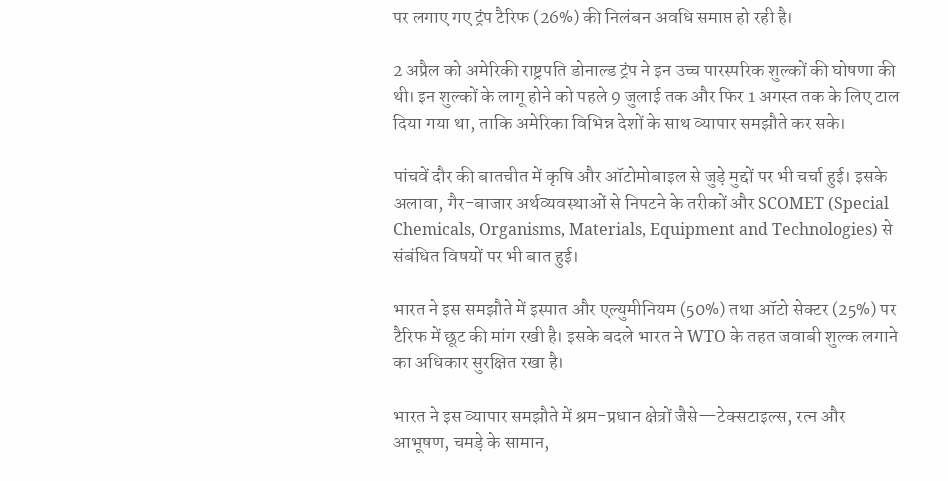पर लगाए गए ट्रंप टैरिफ (26%) की निलंबन अवधि समाप्त हो रही है।

2 अप्रैल को अमेरिकी राष्ट्रपति डोनाल्ड ट्रंप ने इन उच्च पारस्परिक शुल्कों की घोषणा की थी। इन शुल्कों के लागू होने को पहले 9 जुलाई तक और फिर 1 अगस्त तक के लिए टाल दिया गया था, ताकि अमेरिका विभिन्न देशों के साथ व्यापार समझौते कर सके।

पांचवें दौर की बातचीत में कृषि और ऑटोमोबाइल से जुड़े मुद्दों पर भी चर्चा हुई। इसके अलावा, गैर-बाजार अर्थव्यवस्थाओं से निपटने के तरीकों और SCOMET (Special Chemicals, Organisms, Materials, Equipment and Technologies) से संबंधित विषयों पर भी बात हुई।

भारत ने इस समझौते में इस्पात और एल्युमीनियम (50%) तथा ऑटो सेक्टर (25%) पर टैरिफ में छूट की मांग रखी है। इसके बदले भारत ने WTO के तहत जवाबी शुल्क लगाने का अधिकार सुरक्षित रखा है।

भारत ने इस व्यापार समझौते में श्रम-प्रधान क्षेत्रों जैसे—टेक्सटाइल्स, रत्न और आभूषण, चमड़े के सामान,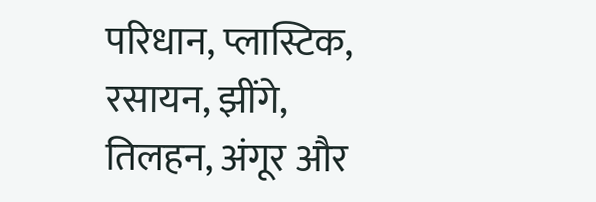परिधान, प्लास्टिक, रसायन, झींगे, तिलहन, अंगूर और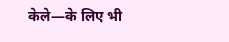केले—के लिए भी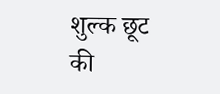शुल्क छूट की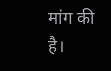मांग की है।